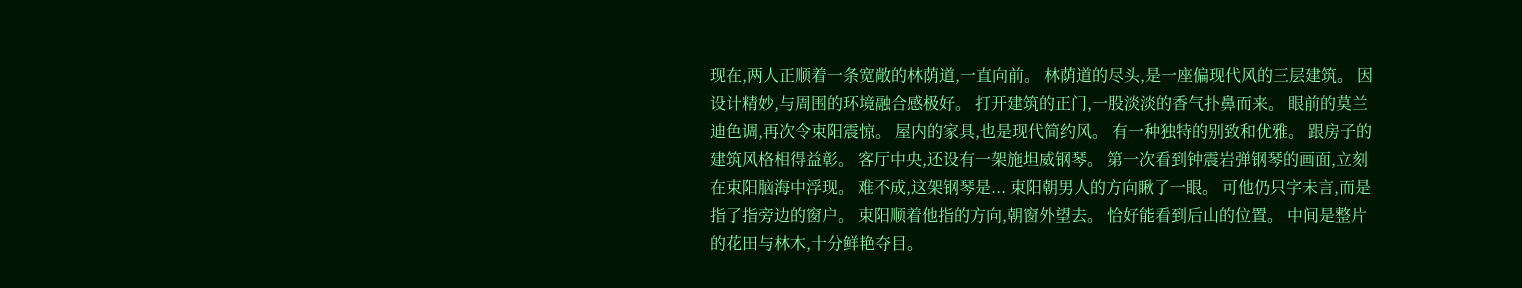现在,两人正顺着一条宽敞的林荫道,一直向前。 林荫道的尽头,是一座偏现代风的三层建筑。 因设计精妙,与周围的环境融合感极好。 打开建筑的正门,一股淡淡的香气扑鼻而来。 眼前的莫兰迪色调,再次令束阳震惊。 屋内的家具,也是现代简约风。 有一种独特的别致和优雅。 跟房子的建筑风格相得益彰。 客厅中央,还设有一架施坦威钢琴。 第一次看到钟震岩弹钢琴的画面,立刻在束阳脑海中浮现。 难不成,这架钢琴是... 束阳朝男人的方向瞅了一眼。 可他仍只字未言,而是指了指旁边的窗户。 束阳顺着他指的方向,朝窗外望去。 恰好能看到后山的位置。 中间是整片的花田与林木,十分鲜艳夺目。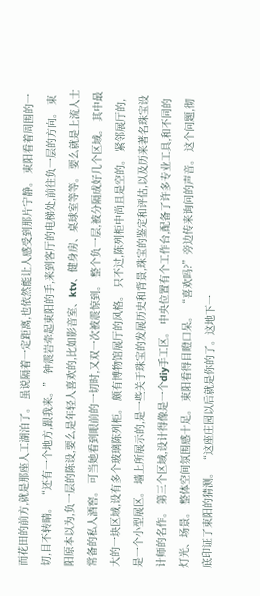而花田的前方,就是那座人工湖泊了。 虽说隔着一定距离,也依然能让人感受到那片宁静。 束阳看着周围的一切,目不转睛。 “还有一个地方,跟我来。” 钟震岩牵起束阳的手,来到客厅的电梯处,前往负一层的方向。 束阳原本以为,负一层的陈设,要么是年轻人喜欢的,比如影音室、ktv、健身房、桌球室等等。 要么就是上流人士常备的私人酒窖。 可当她看到眼前的一切时,又双一次被震惊到。 整个负一层,被分隔成好几个区域。 其中最大的一块区域,设有多个玻璃陈列柜。 颇有博物馆展厅的风格。 只不过,陈列柜中尚且是空的。 紧邻展厅的,是一个小型展区。 墙上所展示的,是一些关于珠宝的发展历史和背景,珠宝的鉴定和评估,以及历来著名珠宝设计师的名作。 第三个区域,设计得像是一个diy手工区。 中央位置有个工作台,配备了许多专业工具,和不同的灯光、场景。 整体空间氛围感十足。 束阳看得目瞪口呆。 “喜欢吗?”旁边传来询问的声音。 这个问题,彻底印证了束阳的猜测。 “这座庄园以后就是你的了。这地下一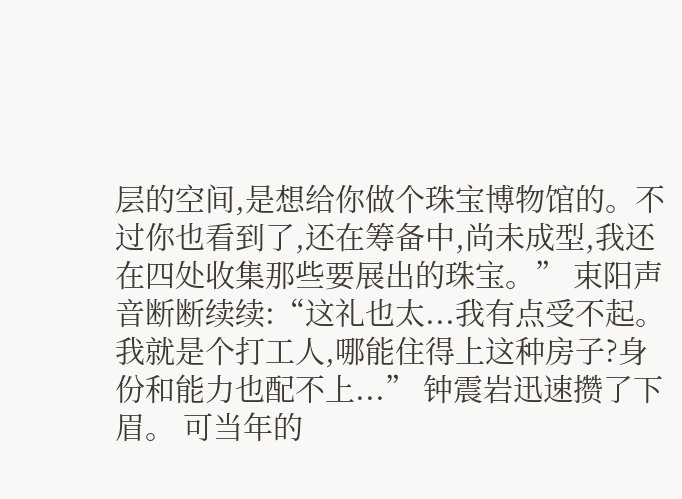层的空间,是想给你做个珠宝博物馆的。不过你也看到了,还在筹备中,尚未成型,我还在四处收集那些要展出的珠宝。” 束阳声音断断续续:“这礼也太...我有点受不起。我就是个打工人,哪能住得上这种房子?身份和能力也配不上...” 钟震岩迅速攒了下眉。 可当年的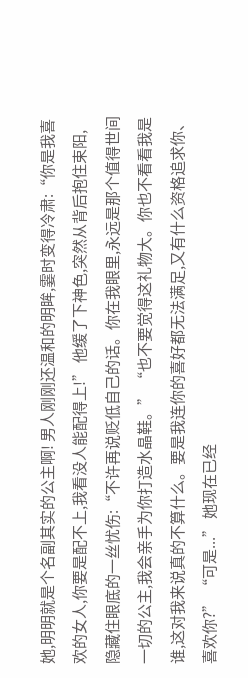她,明明就是个名副其实的公主啊! 男人刚刚还温和的明眸,霎时变得冷肃:“你是我喜欢的女人,你要是配不上,我看没人能配得上!” 他缓了下神色,突然从背后抱住束阳,隐藏住眼底的一丝忧伤:“不许再说贬低自己的话。你在我眼里,永远是那个值得世间一切的公主,我会亲手为你打造水晶鞋。” “也不要觉得这礼物大。你也不看看我是谁,这对我来说真的不算什么。要是我连你的喜好都无法满足,又有什么资格追求你、喜欢你?” “可是...” 她现在已经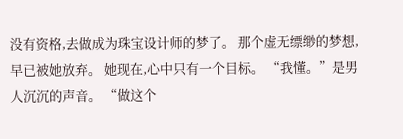没有资格,去做成为珠宝设计师的梦了。 那个虚无缥缈的梦想,早已被她放弃。 她现在,心中只有一个目标。 “我懂。”是男人沉沉的声音。 “做这个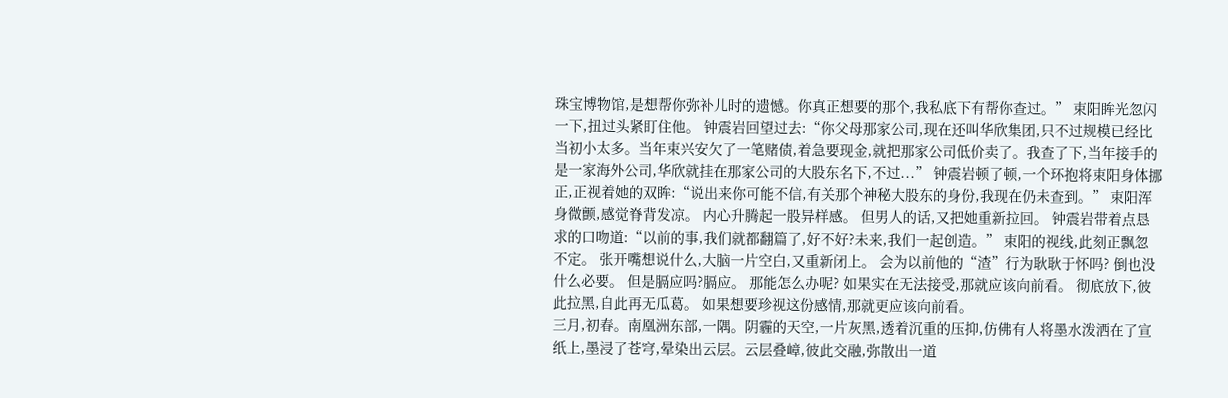珠宝博物馆,是想帮你弥补儿时的遗憾。你真正想要的那个,我私底下有帮你查过。” 束阳眸光忽闪一下,扭过头紧盯住他。 钟震岩回望过去:“你父母那家公司,现在还叫华欣集团,只不过规模已经比当初小太多。当年束兴安欠了一笔赌债,着急要现金,就把那家公司低价卖了。我查了下,当年接手的是一家海外公司,华欣就挂在那家公司的大股东名下,不过...” 钟震岩顿了顿,一个环抱将束阳身体挪正,正视着她的双眸:“说出来你可能不信,有关那个神秘大股东的身份,我现在仍未查到。” 束阳浑身微颤,感觉脊背发凉。 内心升腾起一股异样感。 但男人的话,又把她重新拉回。 钟震岩带着点恳求的口吻道:“以前的事,我们就都翻篇了,好不好?未来,我们一起创造。” 束阳的视线,此刻正飘忽不定。 张开嘴想说什么,大脑一片空白,又重新闭上。 会为以前他的“渣”行为耿耿于怀吗? 倒也没什么必要。 但是膈应吗?膈应。 那能怎么办呢? 如果实在无法接受,那就应该向前看。 彻底放下,彼此拉黑,自此再无瓜葛。 如果想要珍视这份感情,那就更应该向前看。
三月,初春。南凰洲东部,一隅。阴霾的天空,一片灰黑,透着沉重的压抑,仿佛有人将墨水泼洒在了宣纸上,墨浸了苍穹,晕染出云层。云层叠嶂,彼此交融,弥散出一道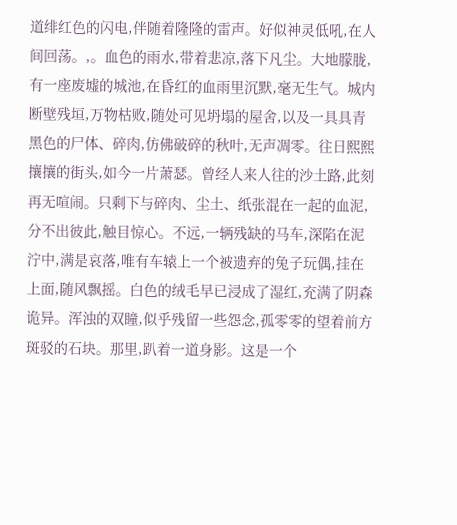道绯红色的闪电,伴随着隆隆的雷声。好似神灵低吼,在人间回荡。,。血色的雨水,带着悲凉,落下凡尘。大地朦胧,有一座废墟的城池,在昏红的血雨里沉默,毫无生气。城内断壁残垣,万物枯败,随处可见坍塌的屋舍,以及一具具青黑色的尸体、碎肉,仿佛破碎的秋叶,无声凋零。往日熙熙攘攘的街头,如今一片萧瑟。曾经人来人往的沙土路,此刻再无喧闹。只剩下与碎肉、尘土、纸张混在一起的血泥,分不出彼此,触目惊心。不远,一辆残缺的马车,深陷在泥泞中,满是哀落,唯有车辕上一个被遗弃的兔子玩偶,挂在上面,随风飘摇。白色的绒毛早已浸成了湿红,充满了阴森诡异。浑浊的双瞳,似乎残留一些怨念,孤零零的望着前方斑驳的石块。那里,趴着一道身影。这是一个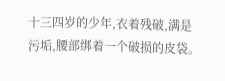十三四岁的少年,衣着残破,满是污垢,腰部绑着一个破损的皮袋。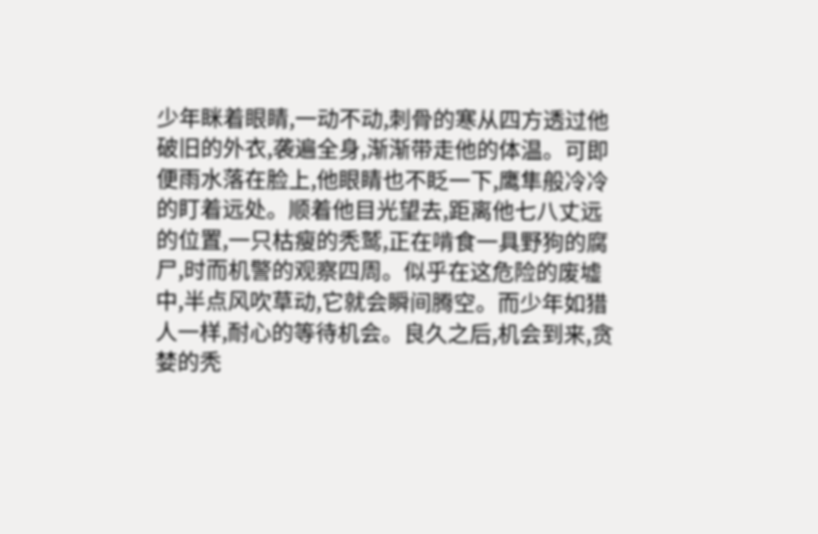少年眯着眼睛,一动不动,刺骨的寒从四方透过他破旧的外衣,袭遍全身,渐渐带走他的体温。可即便雨水落在脸上,他眼睛也不眨一下,鹰隼般冷冷的盯着远处。顺着他目光望去,距离他七八丈远的位置,一只枯瘦的秃鹫,正在啃食一具野狗的腐尸,时而机警的观察四周。似乎在这危险的废墟中,半点风吹草动,它就会瞬间腾空。而少年如猎人一样,耐心的等待机会。良久之后,机会到来,贪婪的秃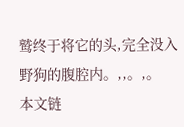鹫终于将它的头,完全没入野狗的腹腔内。,,。,。
本文链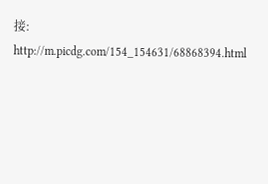接:
http://m.picdg.com/154_154631/68868394.html